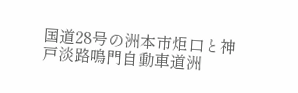国道28号の洲本市炬口と神戸淡路鳴門自動車道洲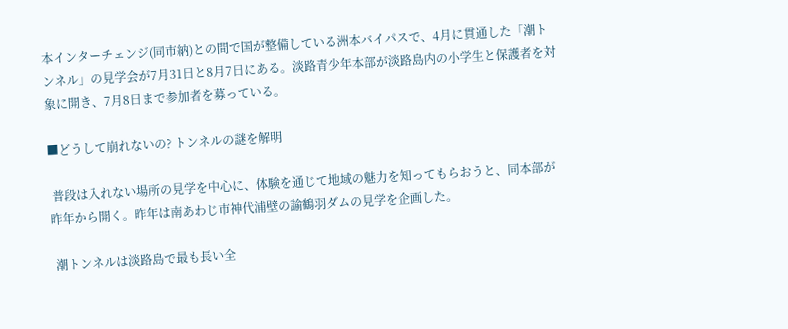本インターチェンジ(同市納)との間で国が整備している洲本バイパスで、4月に貫通した「潮トンネル」の見学会が7月31日と8月7日にある。淡路青少年本部が淡路島内の小学生と保護者を対象に開き、7月8日まで参加者を募っている。

■どうして崩れないの? トンネルの謎を解明

 普段は入れない場所の見学を中心に、体験を通じて地域の魅力を知ってもらおうと、同本部が昨年から開く。昨年は南あわじ市神代浦壁の諭鶴羽ダムの見学を企画した。

 潮トンネルは淡路島で最も長い全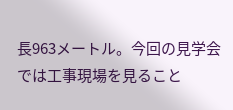長963メートル。今回の見学会では工事現場を見ること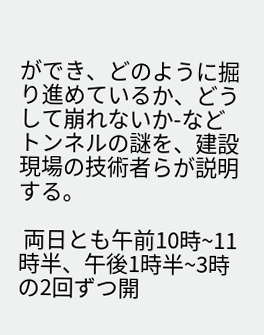ができ、どのように掘り進めているか、どうして崩れないか-などトンネルの謎を、建設現場の技術者らが説明する。

 両日とも午前10時~11時半、午後1時半~3時の2回ずつ開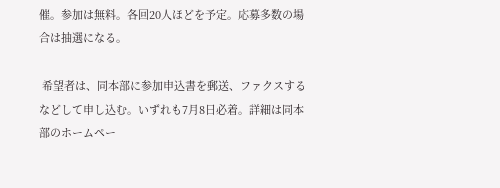催。参加は無料。各回20人ほどを予定。応募多数の場合は抽選になる。

 希望者は、同本部に参加申込書を郵送、ファクスするなどして申し込む。いずれも7月8日必着。詳細は同本部のホームペー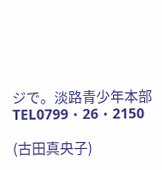ジで。淡路青少年本部TEL0799・26・2150

(古田真央子)